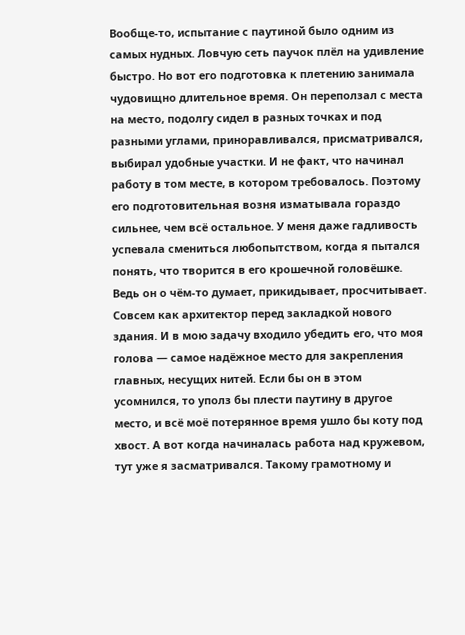Вообще-то, испытание с паутиной было одним из самых нудных. Ловчую сеть паучок плёл на удивление быстро. Но вот его подготовка к плетению занимала чудовищно длительное время. Он переползал с места на место, подолгу сидел в разных точках и под разными углами, приноравливался, присматривался, выбирал удобные участки. И не факт, что начинал работу в том месте, в котором требовалось. Поэтому его подготовительная возня изматывала гораздо сильнее, чем всё остальное. У меня даже гадливость успевала смениться любопытством, когда я пытался понять, что творится в его крошечной головёшке. Ведь он о чём-то думает, прикидывает, просчитывает. Совсем как архитектор перед закладкой нового здания. И в мою задачу входило убедить его, что моя голова — самое надёжное место для закрепления главных, несущих нитей. Если бы он в этом усомнился, то уполз бы плести паутину в другое место, и всё моё потерянное время ушло бы коту под хвост. А вот когда начиналась работа над кружевом, тут уже я засматривался. Такому грамотному и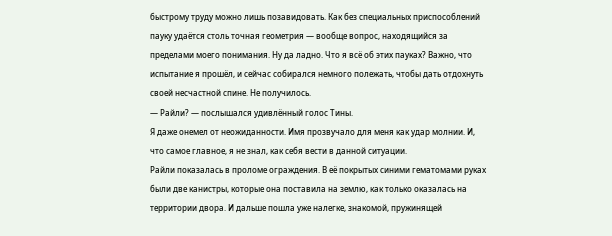быстрому труду можно лишь позавидовать. Как без специальных приспособлений пауку удаётся столь точная геометрия — вообще вопрос, находящийся за пределами моего понимания. Ну да ладно. Что я всё об этих пауках? Важно, что испытание я прошёл, и сейчас собирался немного полежать, чтобы дать отдохнуть своей несчастной спине. Не получилось.
— Райли? — послышался удивлённый голос Тины.
Я даже онемел от неожиданности. Имя прозвучало для меня как удар молнии. И, что самое главное, я не знал, как себя вести в данной ситуации.
Райли показалась в проломе ограждения. В её покрытых синими гематомами руках были две канистры, которые она поставила на землю, как только оказалась на территории двора. И дальше пошла уже налегке, знакомой, пружинящей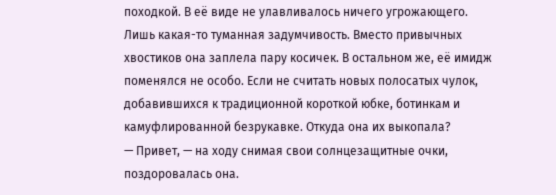походкой. В её виде не улавливалось ничего угрожающего. Лишь какая-то туманная задумчивость. Вместо привычных хвостиков она заплела пару косичек. В остальном же, её имидж поменялся не особо. Если не считать новых полосатых чулок, добавившихся к традиционной короткой юбке, ботинкам и камуфлированной безрукавке. Откуда она их выкопала?
— Привет, — на ходу снимая свои солнцезащитные очки, поздоровалась она.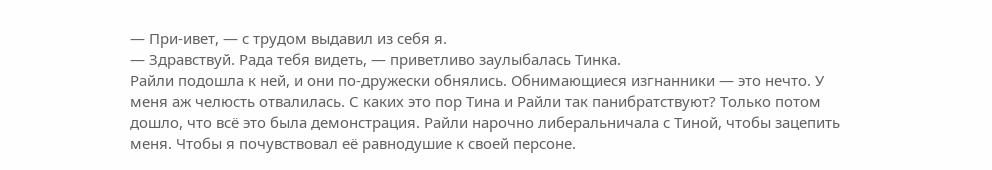— При-ивет, — с трудом выдавил из себя я.
— Здравствуй. Рада тебя видеть, — приветливо заулыбалась Тинка.
Райли подошла к ней, и они по-дружески обнялись. Обнимающиеся изгнанники — это нечто. У меня аж челюсть отвалилась. С каких это пор Тина и Райли так панибратствуют? Только потом дошло, что всё это была демонстрация. Райли нарочно либеральничала с Тиной, чтобы зацепить меня. Чтобы я почувствовал её равнодушие к своей персоне.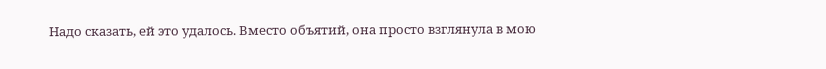Надо сказать, ей это удалось. Вместо объятий, она просто взглянула в мою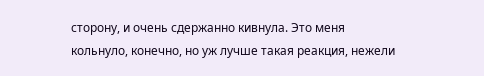сторону, и очень сдержанно кивнула. Это меня кольнуло, конечно, но уж лучше такая реакция, нежели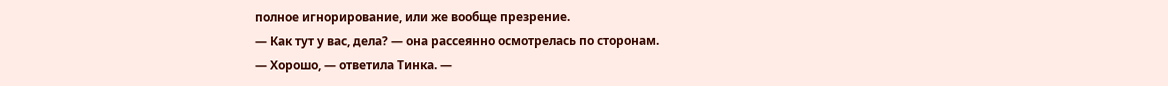полное игнорирование, или же вообще презрение.
— Как тут у вас, дела? — она рассеянно осмотрелась по сторонам.
— Хорошо, — ответила Тинка. —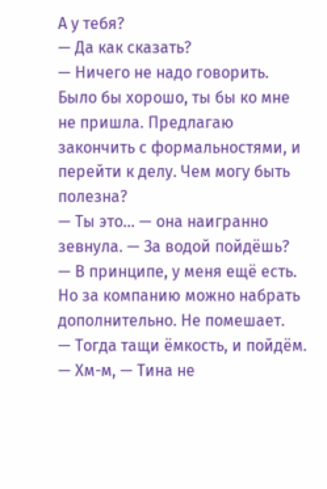А у тебя?
— Да как сказать?
— Ничего не надо говорить. Было бы хорошо, ты бы ко мне не пришла. Предлагаю закончить с формальностями, и перейти к делу. Чем могу быть полезна?
— Ты это… — она наигранно зевнула. — За водой пойдёшь?
— В принципе, у меня ещё есть. Но за компанию можно набрать дополнительно. Не помешает.
— Тогда тащи ёмкость, и пойдём.
— Хм-м, — Тина не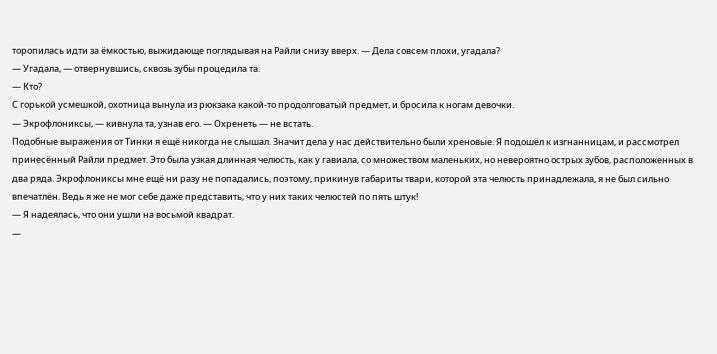торопилась идти за ёмкостью, выжидающе поглядывая на Райли снизу вверх. — Дела совсем плохи, угадала?
— Угадала, — отвернувшись, сквозь зубы процедила та.
— Кто?
С горькой усмешкой, охотница вынула из рюкзака какой-то продолговатый предмет, и бросила к ногам девочки.
— Экрофлониксы, — кивнула та, узнав его. — Охренеть — не встать.
Подобные выражения от Тинки я ещё никогда не слышал. Значит дела у нас действительно были хреновые. Я подошёл к изгнанницам, и рассмотрел принесённый Райли предмет. Это была узкая длинная челюсть, как у гавиала, со множеством маленьких, но невероятно острых зубов, расположенных в два ряда. Экрофлониксы мне ещё ни разу не попадались, поэтому, прикинув габариты твари, которой эта челюсть принадлежала, я не был сильно впечатлён. Ведь я же не мог себе даже представить, что у них таких челюстей по пять штук!
— Я надеялась, что они ушли на восьмой квадрат.
—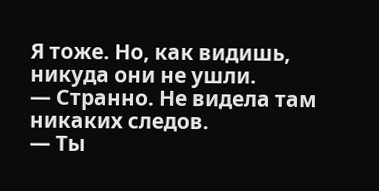Я тоже. Но, как видишь, никуда они не ушли.
— Странно. Не видела там никаких следов.
— Ты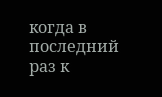когда в последний раз к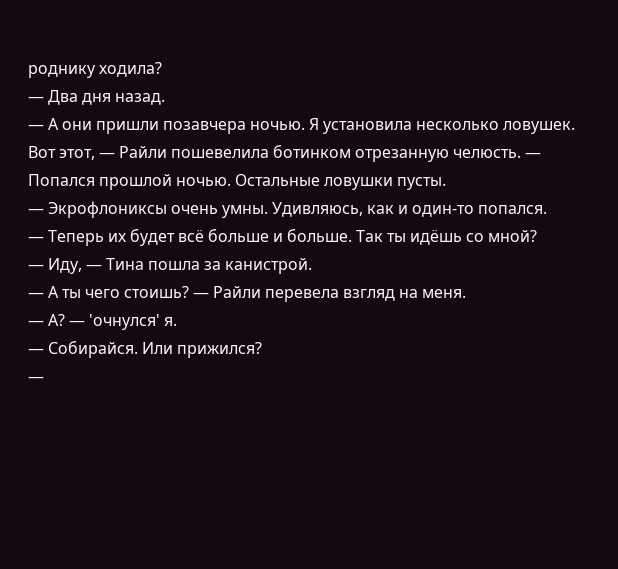роднику ходила?
— Два дня назад.
— А они пришли позавчера ночью. Я установила несколько ловушек. Вот этот, — Райли пошевелила ботинком отрезанную челюсть. — Попался прошлой ночью. Остальные ловушки пусты.
— Экрофлониксы очень умны. Удивляюсь, как и один-то попался.
— Теперь их будет всё больше и больше. Так ты идёшь со мной?
— Иду, — Тина пошла за канистрой.
— А ты чего стоишь? — Райли перевела взгляд на меня.
— А? — 'очнулся' я.
— Собирайся. Или прижился?
—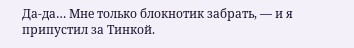Да-да… Мне только блокнотик забрать, — и я припустил за Тинкой.